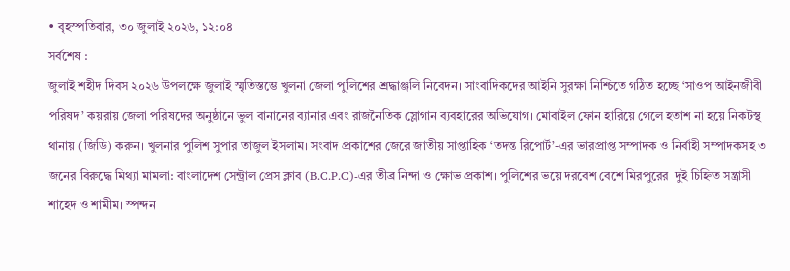• বৃহস্পতিবার, ৩০ জুলাই ২০২৬, ১২:০৪
সর্বশেষ :
জুলাই শহীদ দিবস ২০২৬ উপলক্ষে জুলাই স্মৃতিস্তম্ভে খুলনা জেলা পুলিশের শ্রদ্ধাঞ্জলি নিবেদন। সাংবাদিকদের আইনি সুরক্ষা নিশ্চিতে গঠিত হচ্ছে ‘সাওপ আইনজীবী পরিষদ’ কয়রায় জেলা পরিষদের অনুষ্ঠানে ভুল বানানের ব্যানার এবং রাজনৈতিক স্লোগান ব্যবহারের অভিযোগ। মোবাইল ফোন হারিয়ে গেলে হতাশ না হয়ে নিকটস্থ থানায় (জিডি) করুন। খুলনার পুলিশ সুপার তাজুল ইসলাম। সংবাদ প্রকাশের জেরে জাতীয় সাপ্তাহিক ‘তদন্ত রিপোর্ট’-এর ভারপ্রাপ্ত সম্পাদক ও নির্বাহী সম্পাদকসহ ৩ জনের বিরুদ্ধে মিথ্যা মামলা: বাংলাদেশ সেন্ট্রাল প্রেস ক্লাব (B.C.P.C)-এর তীব্র নিন্দা ও ক্ষোভ প্রকাশ। পুলিশের ভয়ে দরবেশ বেশে মিরপুরের  দুই চিহ্নিত সন্ত্রাসী শাহেদ ও শামীম। স্পন্দন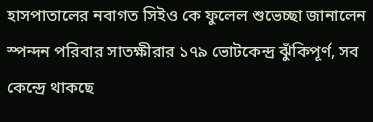হাসপাতালের নবাগত সিইও কে ফুলেল শুভেচ্ছা জানালেন স্পন্দন পরিবার সাতক্ষীরার ১৭৯ ভোটকেন্দ্র ঝুঁকিপূর্ণ, সব কেন্দ্রে থাকছে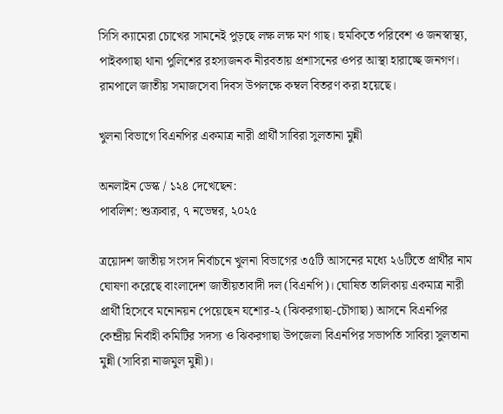সিসি ক্যামেরা চোখের সামনেই পুড়ছে লক্ষ লক্ষ মণ গাছ। হুমকিতে পরিবেশ ও জনস্বাস্থ্য, পাইকগাছা থানা পুলিশের রহস্যজনক নীরবতায় প্রশাসনের ওপর আস্থা হারাচ্ছে জনগণ। রামপালে জাতীয় সমাজসেবা দিবস উপলক্ষে কম্বল বিতরণ করা হয়েছে।

খুলনা বিভাগে বিএনপির একমাত্র নারী প্রার্থী সাবিরা সুলতানা মুন্নী

অনলাইন ডেস্ক / ১২৪ দেখেছেন:
পাবলিশ: শুক্রবার, ৭ নভেম্বর, ২০২৫

ত্রয়োদশ জাতীয় সংসদ নির্বাচনে খুলনা বিভাগের ৩৫টি আসনের মধ্যে ২৬টিতে প্রার্থীর নাম ঘোষণা করেছে বাংলাদেশ জাতীয়তাবাদী দল (বিএনপি)। ঘোষিত তালিকায় একমাত্র নারী প্রার্থী হিসেবে মনোনয়ন পেয়েছেন যশোর-২ (ঝিকরগাছা-চৌগাছা) আসনে বিএনপির কেন্দ্রীয় নির্বাহী কমিটির সদস্য ও ঝিকরগাছা উপজেলা বিএনপির সভাপতি সাবিরা সুলতানা মুন্নী (সাবিরা নাজমুল মুন্নী)।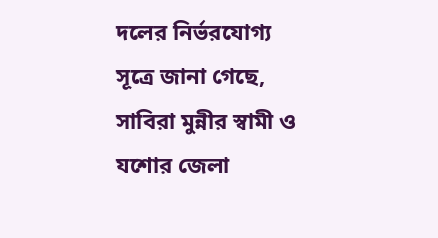দলের নির্ভরযোগ্য সূত্রে জানা গেছে, সাবিরা মুন্নীর স্বামী ও যশোর জেলা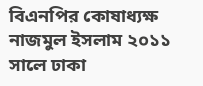বিএনপির কোষাধ্যক্ষ নাজমুল ইসলাম ২০১১ সালে ঢাকা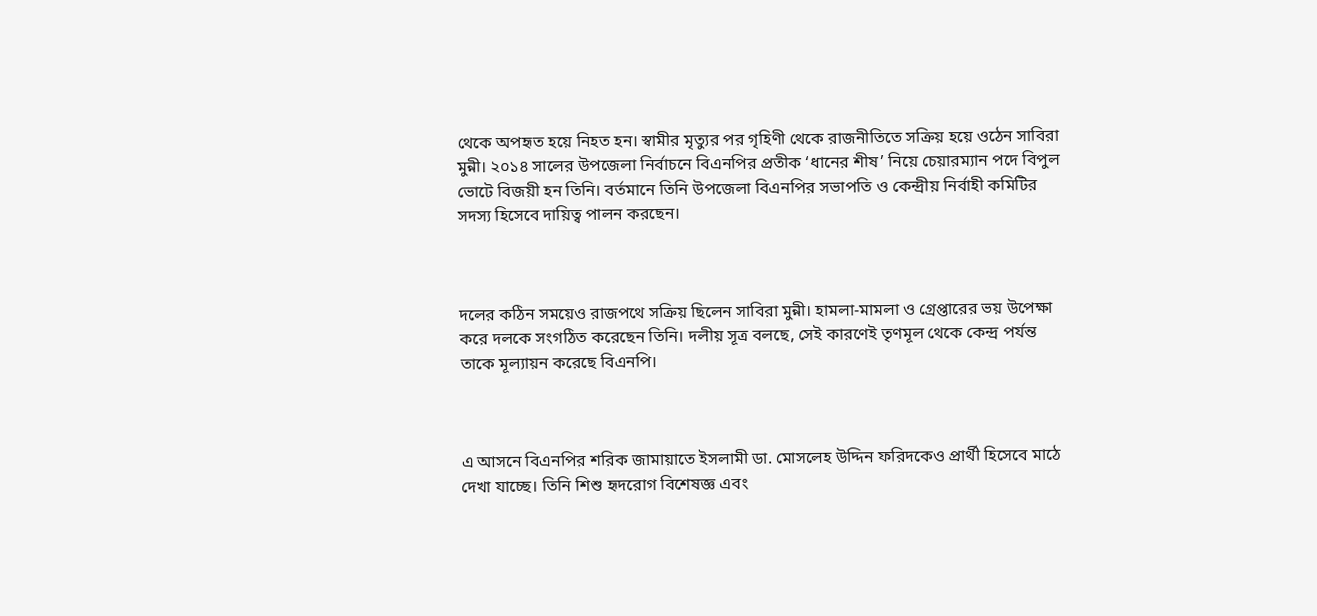থেকে অপহৃত হয়ে নিহত হন। স্বামীর মৃত্যুর পর গৃহিণী থেকে রাজনীতিতে সক্রিয় হয়ে ওঠেন সাবিরা মুন্নী। ২০১৪ সালের উপজেলা নির্বাচনে বিএনপির প্রতীক ‘ধানের শীষ’ নিয়ে চেয়ারম্যান পদে বিপুল ভোটে বিজয়ী হন তিনি। বর্তমানে তিনি উপজেলা বিএনপির সভাপতি ও কেন্দ্রীয় নির্বাহী কমিটির সদস্য হিসেবে দায়িত্ব পালন করছেন।



দলের কঠিন সময়েও রাজপথে সক্রিয় ছিলেন সাবিরা মুন্নী। হামলা-মামলা ও গ্রেপ্তারের ভয় উপেক্ষা করে দলকে সংগঠিত করেছেন তিনি। দলীয় সূত্র বলছে, সেই কারণেই তৃণমূল থেকে কেন্দ্র পর্যন্ত তাকে মূল্যায়ন করেছে বিএনপি।



এ আসনে বিএনপির শরিক জামায়াতে ইসলামী ডা. মোসলেহ উদ্দিন ফরিদকেও প্রার্থী হিসেবে মাঠে দেখা যাচ্ছে। তিনি শিশু হৃদরোগ বিশেষজ্ঞ এবং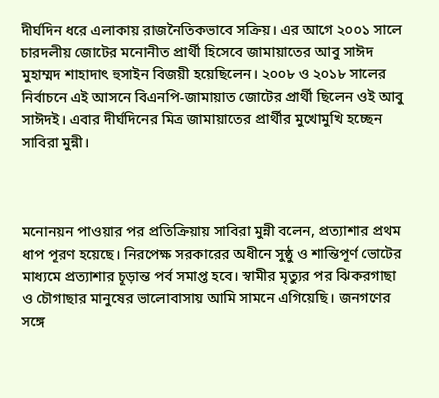দীর্ঘদিন ধরে এলাকায় রাজনৈতিকভাবে সক্রিয়। এর আগে ২০০১ সালে চারদলীয় জোটের মনোনীত প্রার্থী হিসেবে জামায়াতের আবু সাঈদ মুহাম্মদ শাহাদাৎ হুসাইন বিজয়ী হয়েছিলেন। ২০০৮ ও ২০১৮ সালের নির্বাচনে এই আসনে বিএনপি-জামায়াত জোটের প্রার্থী ছিলেন ওই আবু সাঈদই। এবার দীর্ঘদিনের মিত্র জামায়াতের প্রার্থীর মুখোমুখি হচ্ছেন সাবিরা মুন্নী।



মনোনয়ন পাওয়ার পর প্রতিক্রিয়ায় সাবিরা মুন্নী বলেন, প্রত্যাশার প্রথম ধাপ পূরণ হয়েছে। নিরপেক্ষ সরকারের অধীনে সুষ্ঠু ও শান্তিপূর্ণ ভোটের মাধ্যমে প্রত্যাশার চূড়ান্ত পর্ব সমাপ্ত হবে। স্বামীর মৃত্যুর পর ঝিকরগাছা ও চৌগাছার মানুষের ভালোবাসায় আমি সামনে এগিয়েছি। জনগণের সঙ্গে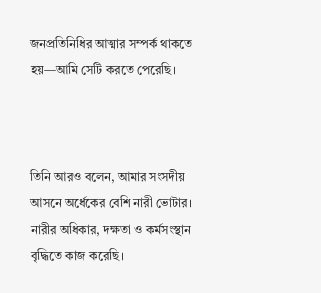জনপ্রতিনিধির আত্মার সম্পর্ক থাকতে হয়—আমি সেটি করতে পেরেছি।



তিনি আরও বলেন, আমার সংসদীয় আসনে অর্ধেকের বেশি নারী ভোটার। নারীর অধিকার, দক্ষতা ও কর্মসংস্থান বৃদ্ধিতে কাজ করেছি।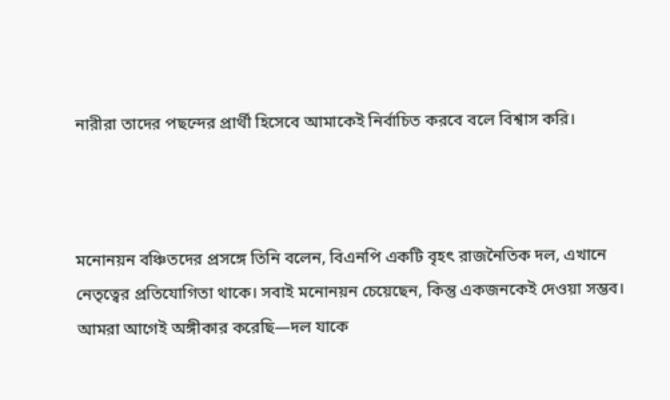নারীরা তাদের পছন্দের প্রার্থী হিসেবে আমাকেই নির্বাচিত করবে বলে বিশ্বাস করি।



মনোনয়ন বঞ্চিতদের প্রসঙ্গে তিনি বলেন, বিএনপি একটি বৃহৎ রাজনৈতিক দল, এখানে নেতৃত্বের প্রতিযোগিতা থাকে। সবাই মনোনয়ন চেয়েছেন, কিন্তু একজনকেই দেওয়া সম্ভব। আমরা আগেই অঙ্গীকার করেছি—দল যাকে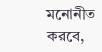মনোনীত করবে,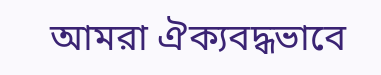আমরা ঐক্যবদ্ধভাবে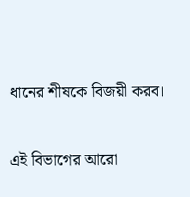ধানের শীষকে বিজয়ী করব।


এই বিভাগের আরো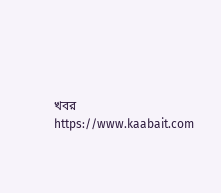খবর
https://www.kaabait.com